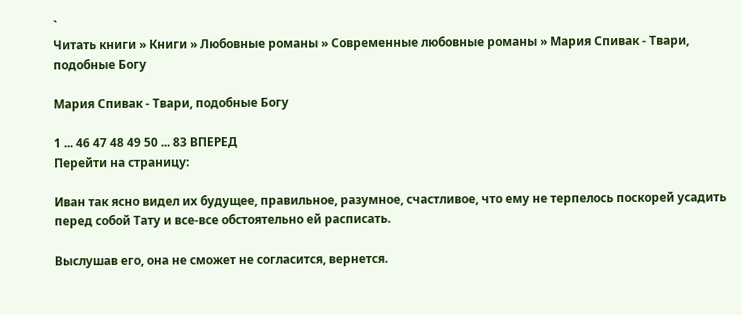`
Читать книги » Книги » Любовные романы » Современные любовные романы » Мария Спивак - Твари, подобные Богу

Мария Спивак - Твари, подобные Богу

1 ... 46 47 48 49 50 ... 83 ВПЕРЕД
Перейти на страницу:

Иван так ясно видел их будущее, правильное, разумное, счастливое, что ему не терпелось поскорей усадить перед собой Тату и все-все обстоятельно ей расписать.

Выслушав его, она не сможет не согласится, вернется.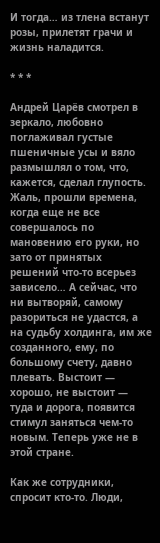И тогда… из тлена встанут розы, прилетят грачи и жизнь наладится.

* * *

Андрей Царёв смотрел в зеркало, любовно поглаживал густые пшеничные усы и вяло размышлял о том, что, кажется, сделал глупость. Жаль, прошли времена, когда еще не все совершалось по мановению его руки, но зато от принятых решений что-то всерьез зависело… А сейчас, что ни вытворяй, самому разориться не удастся, а на судьбу холдинга, им же созданного, ему, по большому счету, давно плевать. Выстоит — хорошо, не выстоит — туда и дорога, появится стимул заняться чем-то новым. Теперь уже не в этой стране.

Как же сотрудники, спросит кто-то. Люди,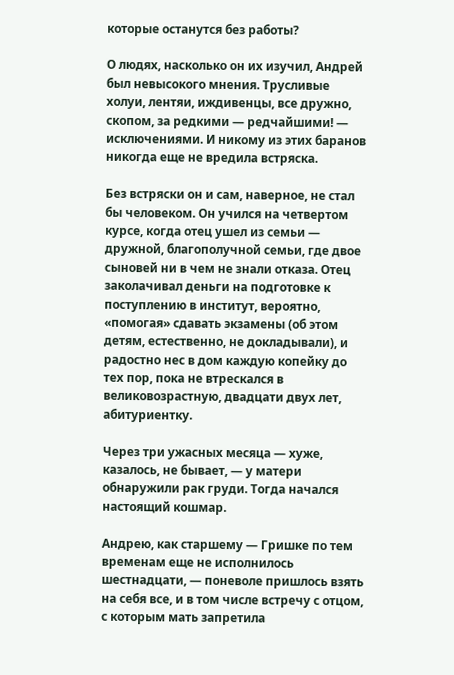которые останутся без работы?

О людях, насколько он их изучил, Андрей был невысокого мнения. Трусливые холуи, лентяи, иждивенцы, все дружно, скопом, за редкими — редчайшими! — исключениями. И никому из этих баранов никогда еще не вредила встряска.

Без встряски он и сам, наверное, не стал бы человеком. Он учился на четвертом курсе, когда отец ушел из семьи — дружной, благополучной семьи, где двое сыновей ни в чем не знали отказа. Отец заколачивал деньги на подготовке к поступлению в институт, вероятно, «помогая» сдавать экзамены (об этом детям, естественно, не докладывали), и радостно нес в дом каждую копейку до тех пор, пока не втрескался в великовозрастную, двадцати двух лет, абитуриентку.

Через три ужасных месяца — хуже, казалось, не бывает, — у матери обнаружили рак груди. Тогда начался настоящий кошмар.

Андрею, как старшему — Гришке по тем временам еще не исполнилось шестнадцати, — поневоле пришлось взять на себя все, и в том числе встречу с отцом, с которым мать запретила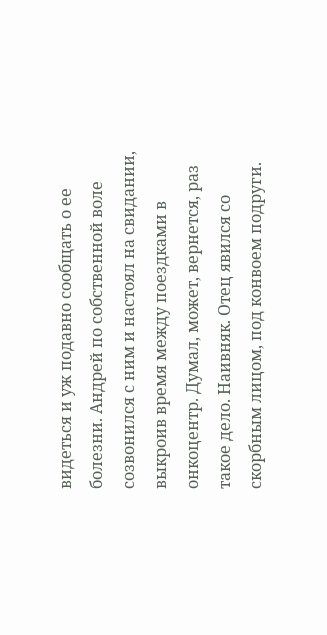видеться и уж подавно сообщать о ее болезни. Андрей по собственной воле созвонился с ним и настоял на свидании, выкроив время между поездками в онкоцентр. Думал, может, вернется, раз такое дело. Наивняк. Отец явился со скорбным лицом, под конвоем подруги.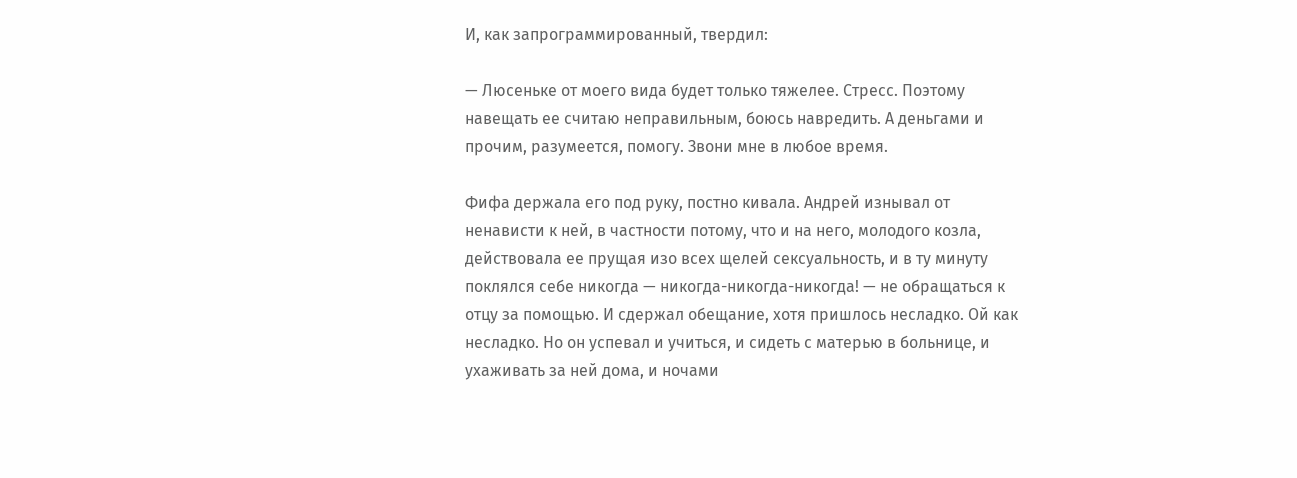И, как запрограммированный, твердил:

— Люсеньке от моего вида будет только тяжелее. Стресс. Поэтому навещать ее считаю неправильным, боюсь навредить. А деньгами и прочим, разумеется, помогу. Звони мне в любое время.

Фифа держала его под руку, постно кивала. Андрей изнывал от ненависти к ней, в частности потому, что и на него, молодого козла, действовала ее прущая изо всех щелей сексуальность, и в ту минуту поклялся себе никогда — никогда-никогда-никогда! — не обращаться к отцу за помощью. И сдержал обещание, хотя пришлось несладко. Ой как несладко. Но он успевал и учиться, и сидеть с матерью в больнице, и ухаживать за ней дома, и ночами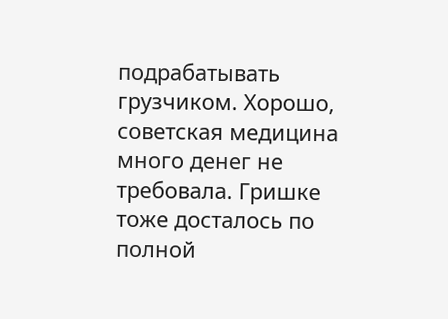подрабатывать грузчиком. Хорошо, советская медицина много денег не требовала. Гришке тоже досталось по полной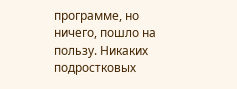программе, но ничего, пошло на пользу. Никаких подростковых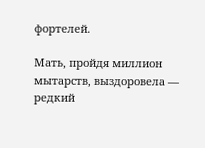фортелей.

Мать, пройдя миллион мытарств, выздоровела — редкий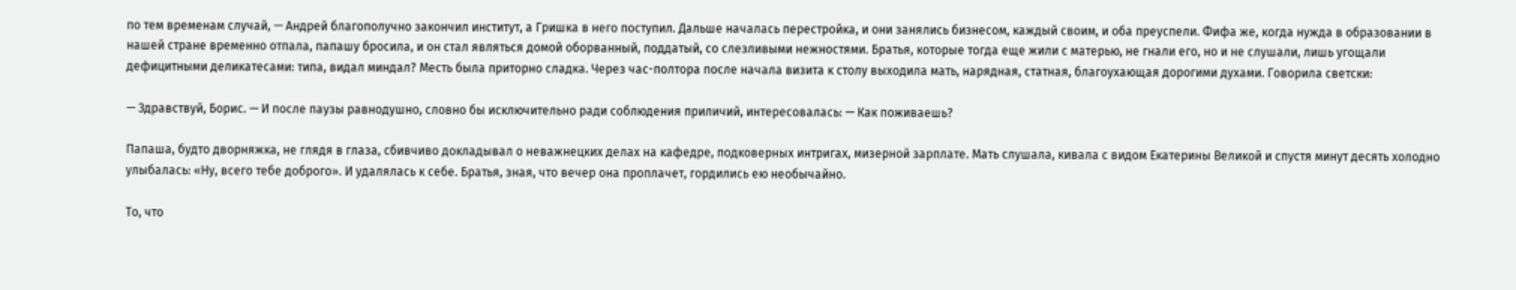по тем временам случай, — Андрей благополучно закончил институт, а Гришка в него поступил. Дальше началась перестройка, и они занялись бизнесом, каждый своим, и оба преуспели. Фифа же, когда нужда в образовании в нашей стране временно отпала, папашу бросила, и он стал являться домой оборванный, поддатый, со слезливыми нежностями. Братья, которые тогда еще жили с матерью, не гнали его, но и не слушали, лишь угощали дефицитными деликатесами: типа, видал миндал? Месть была приторно сладка. Через час-полтора после начала визита к столу выходила мать, нарядная, статная, благоухающая дорогими духами. Говорила светски:

— Здравствуй, Борис. — И после паузы равнодушно, словно бы исключительно ради соблюдения приличий, интересовалась: — Как поживаешь?

Папаша, будто дворняжка, не глядя в глаза, сбивчиво докладывал о неважнецких делах на кафедре, подковерных интригах, мизерной зарплате. Мать слушала, кивала с видом Екатерины Великой и спустя минут десять холодно улыбалась: «Ну, всего тебе доброго». И удалялась к себе. Братья, зная, что вечер она проплачет, гордились ею необычайно.

То, что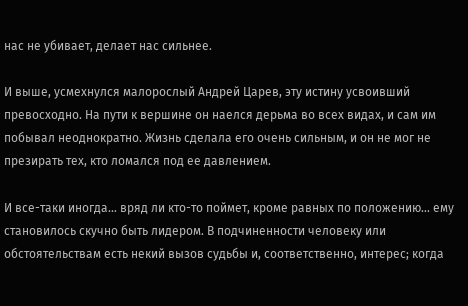нас не убивает, делает нас сильнее.

И выше, усмехнулся малорослый Андрей Царев, эту истину усвоивший превосходно. На пути к вершине он наелся дерьма во всех видах, и сам им побывал неоднократно. Жизнь сделала его очень сильным, и он не мог не презирать тех, кто ломался под ее давлением.

И все-таки иногда… вряд ли кто-то поймет, кроме равных по положению… ему становилось скучно быть лидером. В подчиненности человеку или обстоятельствам есть некий вызов судьбы и, соответственно, интерес; когда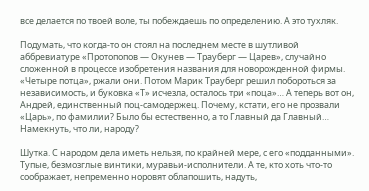все делается по твоей воле, ты побеждаешь по определению. А это тухляк.

Подумать, что когда-то он стоял на последнем месте в шутливой аббревиатуре «Протопопов — Окунев — Трауберг — Царев», случайно сложенной в процессе изобретения названия для новорожденной фирмы. «Четыре потца», ржали они. Потом Марик Трауберг решил побороться за независимость, и буковка «Т» исчезла, осталось три «поца»… А теперь вот он, Андрей, единственный поц-самодержец. Почему, кстати, его не прозвали «Царь», по фамилии? Было бы естественно, а то Главный да Главный… Намекнуть, что ли, народу?

Шутка. С народом дела иметь нельзя, по крайней мере, с его «подданными». Тупые, безмозглые винтики, муравьи-исполнители. А те, кто хоть что-то соображает, непременно норовят облапошить, надуть,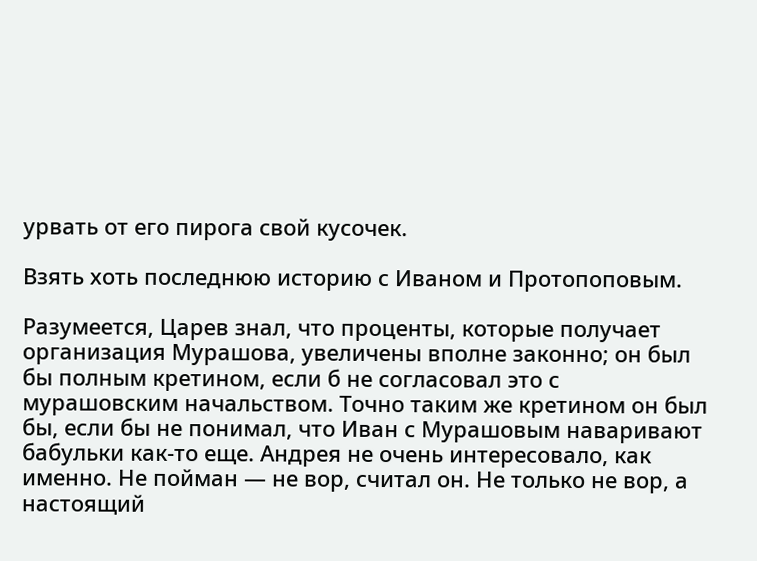урвать от его пирога свой кусочек.

Взять хоть последнюю историю с Иваном и Протопоповым.

Разумеется, Царев знал, что проценты, которые получает организация Мурашова, увеличены вполне законно; он был бы полным кретином, если б не согласовал это с мурашовским начальством. Точно таким же кретином он был бы, если бы не понимал, что Иван с Мурашовым наваривают бабульки как-то еще. Андрея не очень интересовало, как именно. Не пойман — не вор, считал он. Не только не вор, а настоящий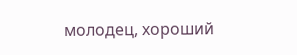молодец, хороший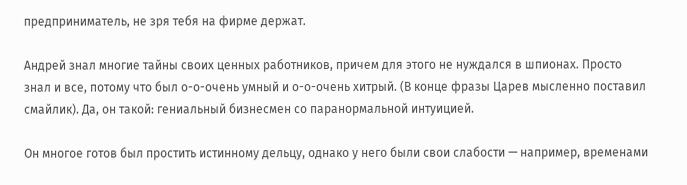предприниматель, не зря тебя на фирме держат.

Андрей знал многие тайны своих ценных работников, причем для этого не нуждался в шпионах. Просто знал и все, потому что был о-о-очень умный и о-о-очень хитрый. (В конце фразы Царев мысленно поставил смайлик). Да, он такой: гениальный бизнесмен со паранормальной интуицией.

Он многое готов был простить истинному дельцу, однако у него были свои слабости — например, временами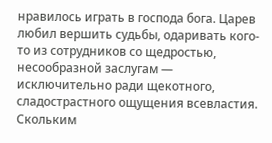нравилось играть в господа бога. Царев любил вершить судьбы, одаривать кого-то из сотрудников со щедростью, несообразной заслугам — исключительно ради щекотного, сладострастного ощущения всевластия. Скольким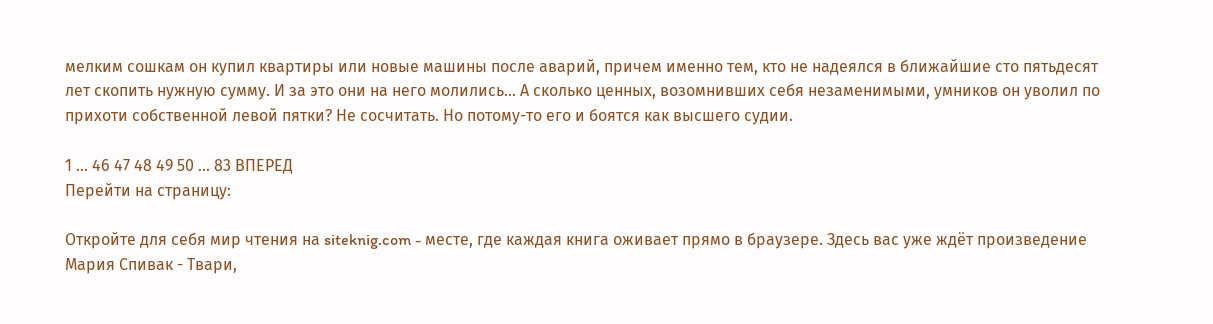мелким сошкам он купил квартиры или новые машины после аварий, причем именно тем, кто не надеялся в ближайшие сто пятьдесят лет скопить нужную сумму. И за это они на него молились… А сколько ценных, возомнивших себя незаменимыми, умников он уволил по прихоти собственной левой пятки? Не сосчитать. Но потому-то его и боятся как высшего судии.

1 ... 46 47 48 49 50 ... 83 ВПЕРЕД
Перейти на страницу:

Откройте для себя мир чтения на siteknig.com - месте, где каждая книга оживает прямо в браузере. Здесь вас уже ждёт произведение Мария Спивак - Твари,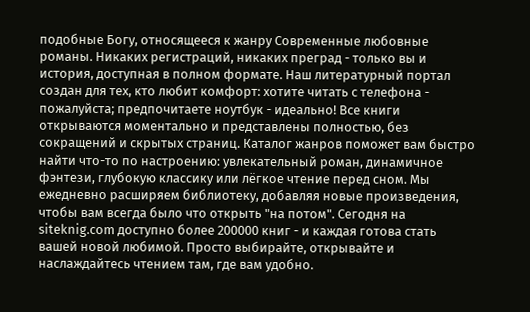подобные Богу, относящееся к жанру Современные любовные романы. Никаких регистраций, никаких преград - только вы и история, доступная в полном формате. Наш литературный портал создан для тех, кто любит комфорт: хотите читать с телефона - пожалуйста; предпочитаете ноутбук - идеально! Все книги открываются моментально и представлены полностью, без сокращений и скрытых страниц. Каталог жанров поможет вам быстро найти что-то по настроению: увлекательный роман, динамичное фэнтези, глубокую классику или лёгкое чтение перед сном. Мы ежедневно расширяем библиотеку, добавляя новые произведения, чтобы вам всегда было что открыть "на потом". Сегодня на siteknig.com доступно более 200000 книг - и каждая готова стать вашей новой любимой. Просто выбирайте, открывайте и наслаждайтесь чтением там, где вам удобно.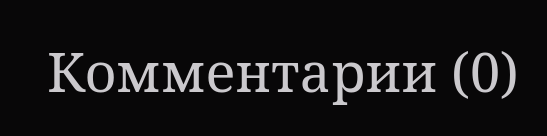Комментарии (0)